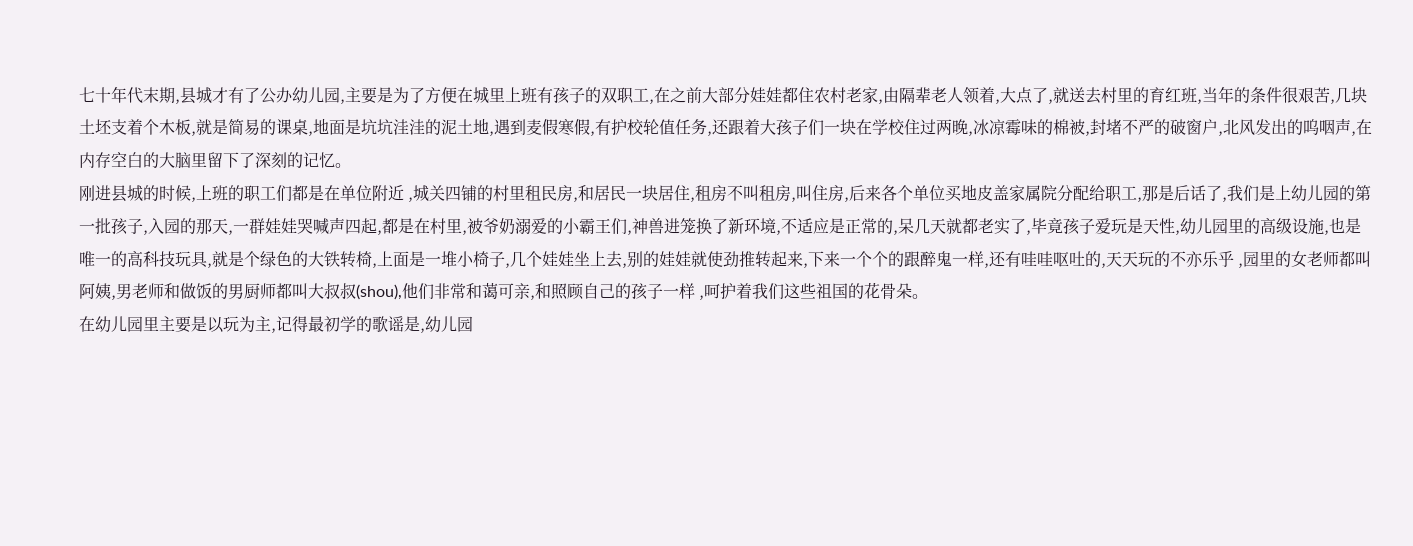七十年代末期,县城才有了公办幼儿园,主要是为了方便在城里上班有孩子的双职工,在之前大部分娃娃都住农村老家,由隔辈老人领着,大点了,就送去村里的育红班,当年的条件很艰苦,几块土坯支着个木板,就是简易的课桌,地面是坑坑洼洼的泥土地,遇到麦假寒假,有护校轮值任务,还跟着大孩子们一块在学校住过两晚,冰凉霉味的棉被,封堵不严的破窗户,北风发出的呜咽声,在内存空白的大脑里留下了深刻的记忆。
刚进县城的时候,上班的职工们都是在单位附近 ,城关四铺的村里租民房,和居民一块居住,租房不叫租房,叫住房,后来各个单位买地皮盖家属院分配给职工,那是后话了,我们是上幼儿园的第一批孩子,入园的那天,一群娃娃哭喊声四起,都是在村里,被爷奶溺爱的小霸王们,神兽进笼换了新环境,不适应是正常的,呆几天就都老实了,毕竟孩子爱玩是天性,幼儿园里的高级设施,也是唯一的高科技玩具,就是个绿色的大铁转椅,上面是一堆小椅子,几个娃娃坐上去,别的娃娃就使劲推转起来,下来一个个的跟醉鬼一样,还有哇哇呕吐的,天天玩的不亦乐乎 ,园里的女老师都叫阿姨,男老师和做饭的男厨师都叫大叔叔(shou),他们非常和蔼可亲,和照顾自己的孩子一样 ,呵护着我们这些祖国的花骨朵。
在幼儿园里主要是以玩为主,记得最初学的歌谣是,幼儿园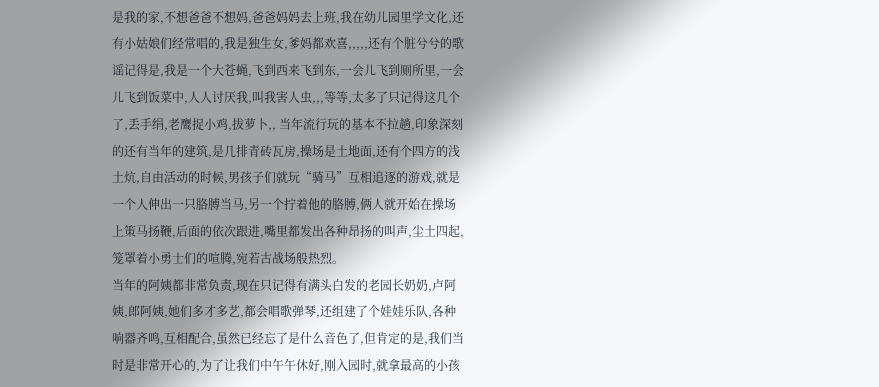是我的家,不想爸爸不想妈,爸爸妈妈去上班,我在幼儿园里学文化,还有小姑娘们经常唱的,我是独生女,爹妈都欢喜,,,,,还有个脏兮兮的歌谣记得是,我是一个大苍蝇,飞到西来飞到东,一会儿飞到厕所里,一会儿飞到饭菜中,人人讨厌我,叫我害人虫,,,等等,太多了只记得这几个了,丢手绢,老鹰捉小鸡,拔萝卜,, 当年流行玩的基本不拉趟,印象深刻的还有当年的建筑,是几排青砖瓦房,操场是土地面,还有个四方的浅土炕,自由活动的时候,男孩子们就玩“骑马”互相追逐的游戏,就是一个人伸出一只胳膊当马,另一个拧着他的胳膊,俩人就开始在操场上策马扬鞭,后面的依次跟进,嘴里都发出各种昂扬的叫声,尘土四起,笼罩着小勇士们的喧腾,宛若古战场般热烈。
当年的阿姨都非常负责,现在只记得有满头白发的老园长奶奶,卢阿姨,郎阿姨,她们多才多艺,都会唱歌弹琴,还组建了个娃娃乐队,各种响器齐鸣,互相配合,虽然已经忘了是什么音色了,但肯定的是,我们当时是非常开心的,为了让我们中午午休好,刚入园时,就拿最高的小孩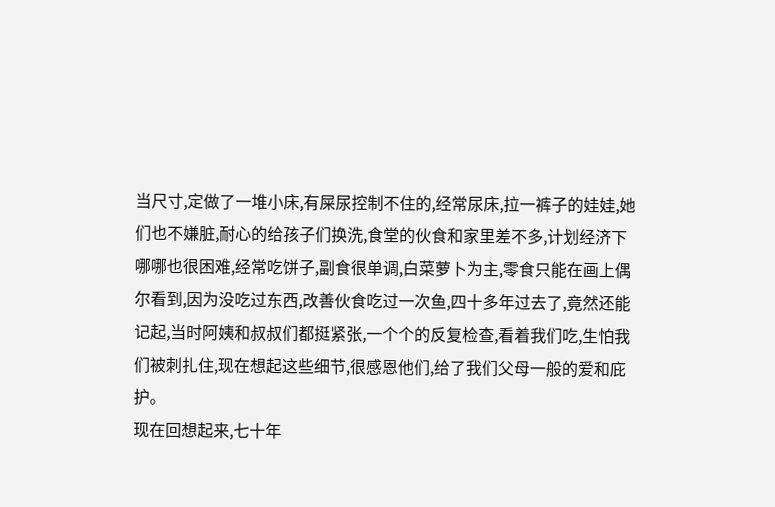当尺寸,定做了一堆小床,有屎尿控制不住的,经常尿床,拉一裤子的娃娃,她们也不嫌脏,耐心的给孩子们换洗,食堂的伙食和家里差不多,计划经济下哪哪也很困难,经常吃饼子,副食很单调,白菜萝卜为主,零食只能在画上偶尔看到,因为没吃过东西,改善伙食吃过一次鱼,四十多年过去了,竟然还能记起,当时阿姨和叔叔们都挺紧张,一个个的反复检查,看着我们吃,生怕我们被刺扎住,现在想起这些细节,很感恩他们,给了我们父母一般的爱和庇护。
现在回想起来,七十年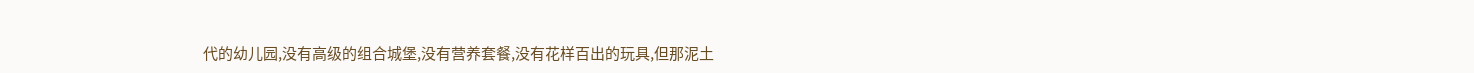代的幼儿园,没有高级的组合城堡,没有营养套餐,没有花样百出的玩具,但那泥土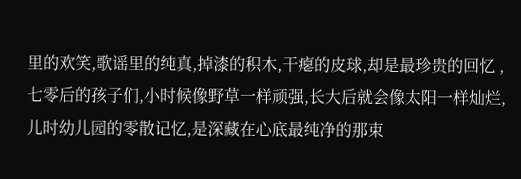里的欢笑,歌谣里的纯真,掉漆的积木,干瘪的皮球,却是最珍贵的回忆 ,七零后的孩子们,小时候像野草一样顽强,长大后就会像太阳一样灿烂,儿时幼儿园的零散记忆,是深藏在心底最纯净的那束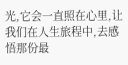光,它会一直照在心里,让我们在人生旅程中,去感悟那份最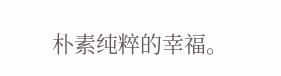朴素纯粹的幸福。